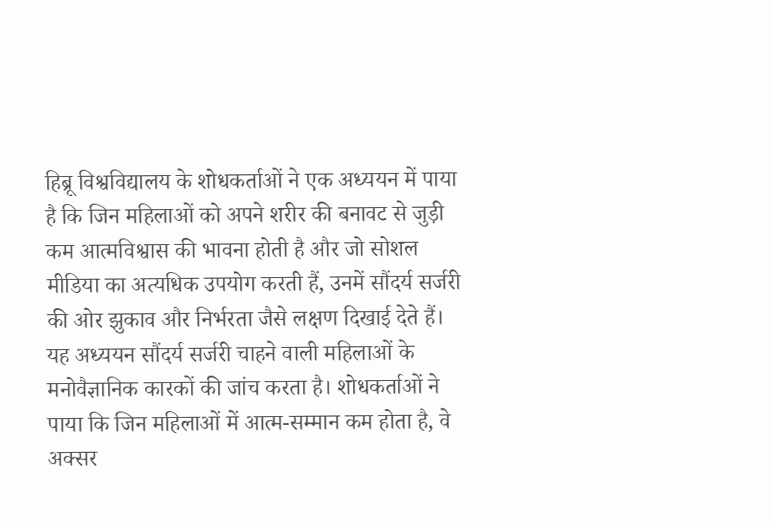हिब्रू विश्वविद्यालय के शोधकर्ताओं ने एक अध्ययन में पाया है कि जिन महिलाओं को अपने शरीर की बनावट से जुड़ी कम आत्मविश्वास की भावना होती है और जो सोशल मीडिया का अत्यधिक उपयोग करती हैं, उनमें सौंदर्य सर्जरी की ओर झुकाव और निर्भरता जैसे लक्षण दिखाई देते हैं। यह अध्ययन सौंदर्य सर्जरी चाहने वाली महिलाओं के मनोवैज्ञानिक कारकों की जांच करता है। शोधकर्ताओं ने पाया कि जिन महिलाओं में आत्म-सम्मान कम होता है, वे अक्सर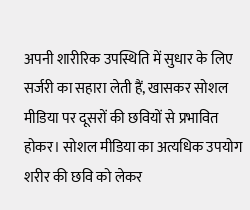अपनी शारीरिक उपस्थिति में सुधार के लिए सर्जरी का सहारा लेती हैं, खासकर सोशल मीडिया पर दूसरों की छवियों से प्रभावित होकर। सोशल मीडिया का अत्यधिक उपयोग शरीर की छवि को लेकर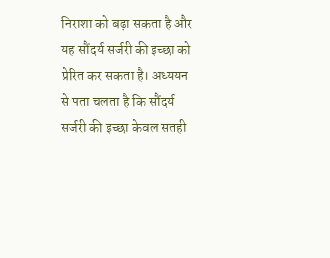निराशा को बढ़ा सकता है और यह सौंदर्य सर्जरी की इच्छा को प्रेरित कर सकता है। अध्ययन से पता चलता है कि सौंदर्य सर्जरी की इच्छा केवल सतही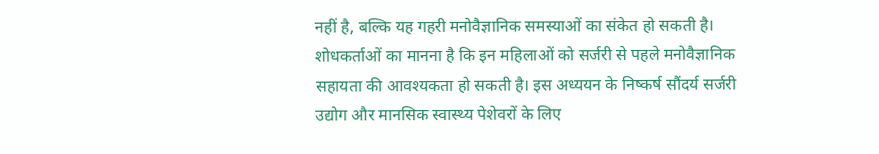नहीं है, बल्कि यह गहरी मनोवैज्ञानिक समस्याओं का संकेत हो सकती है। शोधकर्ताओं का मानना है कि इन महिलाओं को सर्जरी से पहले मनोवैज्ञानिक सहायता की आवश्यकता हो सकती है। इस अध्ययन के निष्कर्ष सौंदर्य सर्जरी उद्योग और मानसिक स्वास्थ्य पेशेवरों के लिए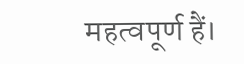महत्वपूर्ण हैं।